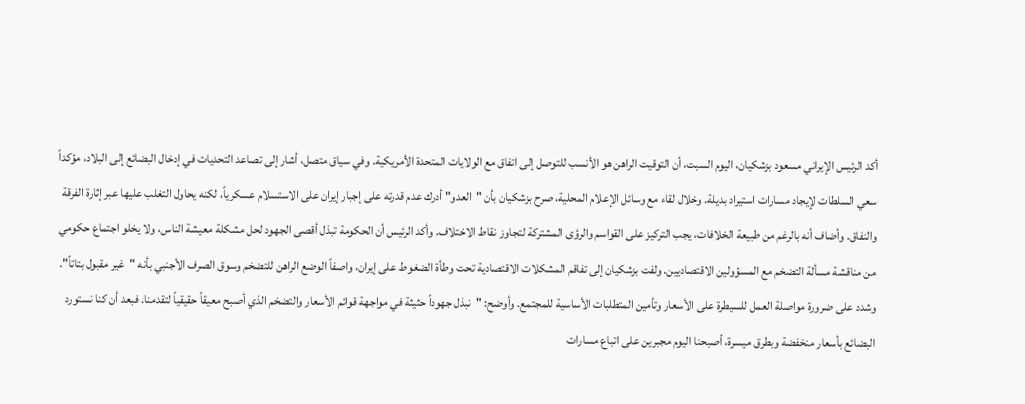أكد الرئيس الإيراني مسعود بزشكيان، اليوم السبت، أن التوقيت الراهن هو الأنسب للتوصل إلى اتفاق مع الولايات المتحدة الأمريكية. وفي سياق متصل، أشار إلى تصاعد التحديات في إدخال البضائع إلى البلاد، مؤكداً سعي السلطات لإيجاد مسارات استيراد بديلة. وخلال لقاء مع وسائل الإعلام المحلية، صرح بزشكيان بأن "العدو" أدرك عدم قدرته على إجبار إيران على الاستسلام عسكرياً، لكنه يحاول التغلب عليها عبر إثارة الفرقة والنفاق. وأضاف أنه بالرغم من طبيعة الخلافات، يجب التركيز على القواسم والرؤى المشتركة لتجاوز نقاط الاختلاف. وأكد الرئيس أن الحكومة تبذل أقصى الجهود لحل مشكلة معيشة الناس، ولا يخلو اجتماع حكومي من مناقشة مسألة التضخم مع المسؤولين الاقتصاديين. ولفت بزشكيان إلى تفاقم المشكلات الاقتصادية تحت وطأة الضغوط على إيران، واصفاً الوضع الراهن للتضخم وسوق الصرف الأجنبي بأنه "غير مقبول بتاتاً". وشدد على ضرورة مواصلة العمل للسيطرة على الأسعار وتأمين المتطلبات الأساسية للمجتمع. وأوضح: "نبذل جهوداً حثيثة في مواجهة قوائم الأسعار والتضخم الذي أصبح معيقاً حقيقياً لتقدمنا. فبعد أن كنا نستورد البضائع بأسعار منخفضة وبطرق ميسرة، أصبحنا اليوم مجبرين على اتباع مسارات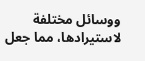ووسائل مختلفة لاستيرادها، مما جعل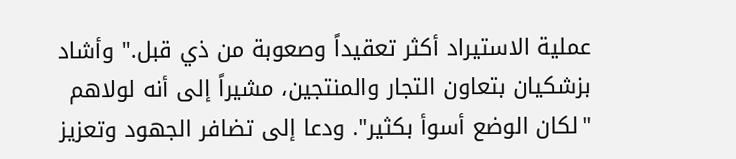عملية الاستيراد أكثر تعقيداً وصعوبة من ذي قبل." وأشاد بزشكيان بتعاون التجار والمنتجين، مشيراً إلى أنه لولاهم "لكان الوضع أسوأ بكثير". ودعا إلى تضافر الجهود وتعزيز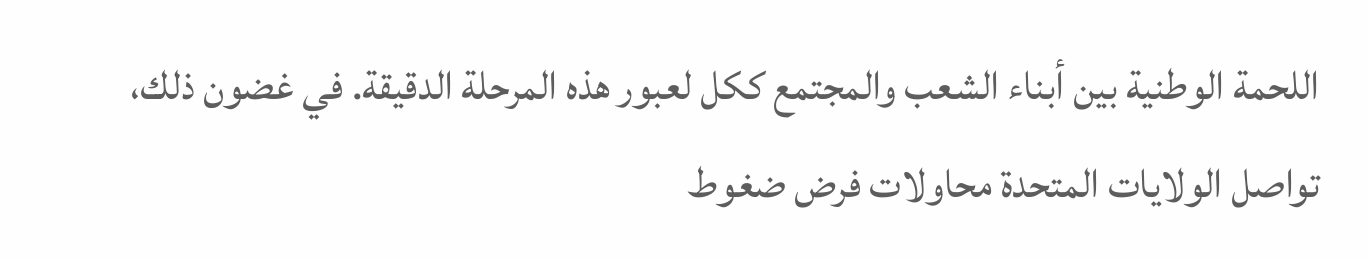اللحمة الوطنية بين أبناء الشعب والمجتمع ككل لعبور هذه المرحلة الدقيقة. في غضون ذلك، تواصل الولايات المتحدة محاولات فرض ضغوط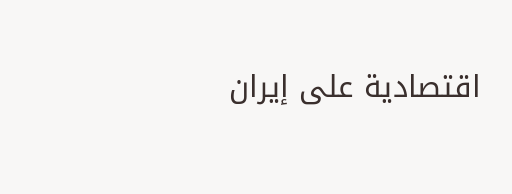اقتصادية على إيران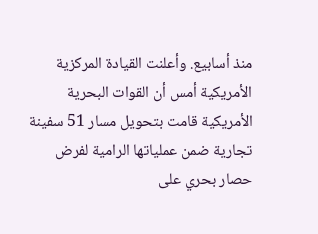منذ أسابيع. وأعلنت القيادة المركزية الأمريكية أمس أن القوات البحرية الأمريكية قامت بتحويل مسار 51 سفينة تجارية ضمن عملياتها الرامية لفرض حصار بحري على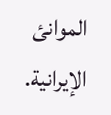الموانئ الإيرانية.